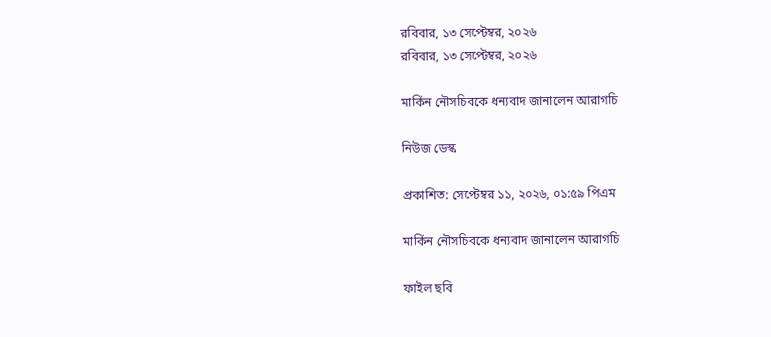রবিবার, ১৩ সেপ্টেম্বর, ২০২৬
রবিবার, ১৩ সেপ্টেম্বর, ২০২৬

মার্কিন নৌসচিবকে ধন্যবাদ জানালেন আরাগচি

নিউজ ডেস্ক

প্রকাশিত: সেপ্টেম্বর ১১, ২০২৬, ০১:৫৯ পিএম

মার্কিন নৌসচিবকে ধন্যবাদ জানালেন আরাগচি

ফাইল ছবি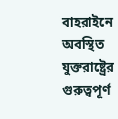বাহরাইনে অবস্থিত যুক্তরাষ্ট্রের গুরুত্বপূর্ণ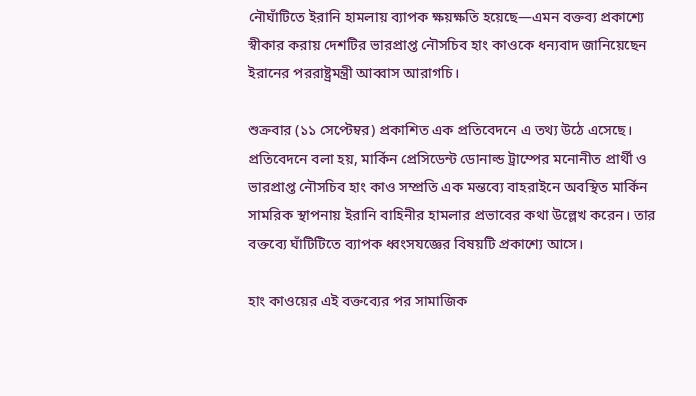নৌঘাঁটিতে ইরানি হামলায় ব্যাপক ক্ষয়ক্ষতি হয়েছে—এমন বক্তব্য প্রকাশ্যে স্বীকার করায় দেশটির ভারপ্রাপ্ত নৌসচিব হাং কাওকে ধন্যবাদ জানিয়েছেন ইরানের পররাষ্ট্রমন্ত্রী আব্বাস আরাগচি।

শুক্রবার (১১ সেপ্টেম্বর) প্রকাশিত এক প্রতিবেদনে এ তথ্য উঠে এসেছে। প্রতিবেদনে বলা হয়, মার্কিন প্রেসিডেন্ট ডোনাল্ড ট্রাম্পের মনোনীত প্রার্থী ও ভারপ্রাপ্ত নৌসচিব হাং কাও সম্প্রতি এক মন্তব্যে বাহরাইনে অবস্থিত মার্কিন সামরিক স্থাপনায় ইরানি বাহিনীর হামলার প্রভাবের কথা উল্লেখ করেন। তার বক্তব্যে ঘাঁটিটিতে ব্যাপক ধ্বংসযজ্ঞের বিষয়টি প্রকাশ্যে আসে।

হাং কাওয়ের এই বক্তব্যের পর সামাজিক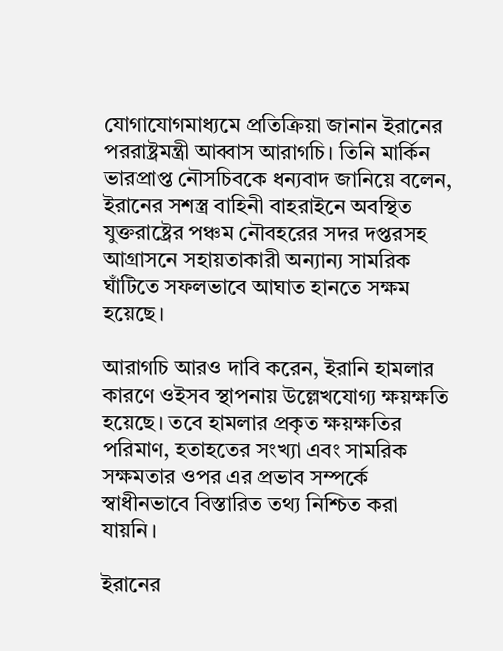যোগাযোগমাধ্যমে প্রতিক্রিয়া জানান ইরানের পররাষ্ট্রমন্ত্রী আব্বাস আরাগচি। তিনি মার্কিন ভারপ্রাপ্ত নৌসচিবকে ধন্যবাদ জানিয়ে বলেন, ইরানের সশস্ত্র বাহিনী বাহরাইনে অবস্থিত যুক্তরাষ্ট্রের পঞ্চম নৌবহরের সদর দপ্তরসহ আগ্রাসনে সহায়তাকারী অন্যান্য সামরিক ঘাঁটিতে সফলভাবে আঘাত হানতে সক্ষম হয়েছে।

আরাগচি আরও দাবি করেন, ইরানি হামলার কারণে ওইসব স্থাপনায় উল্লেখযোগ্য ক্ষয়ক্ষতি হয়েছে। তবে হামলার প্রকৃত ক্ষয়ক্ষতির পরিমাণ, হতাহতের সংখ্যা এবং সামরিক সক্ষমতার ওপর এর প্রভাব সম্পর্কে স্বাধীনভাবে বিস্তারিত তথ্য নিশ্চিত করা যায়নি।

ইরানের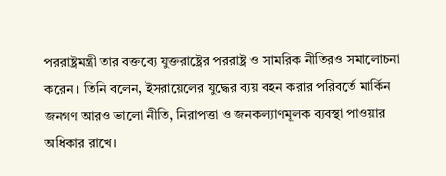পররাষ্ট্রমন্ত্রী তার বক্তব্যে যুক্তরাষ্ট্রের পররাষ্ট্র ও সামরিক নীতিরও সমালোচনা করেন। তিনি বলেন, ইসরায়েলের যুদ্ধের ব্যয় বহন করার পরিবর্তে মার্কিন জনগণ আরও ভালো নীতি, নিরাপত্তা ও জনকল্যাণমূলক ব্যবস্থা পাওয়ার অধিকার রাখে।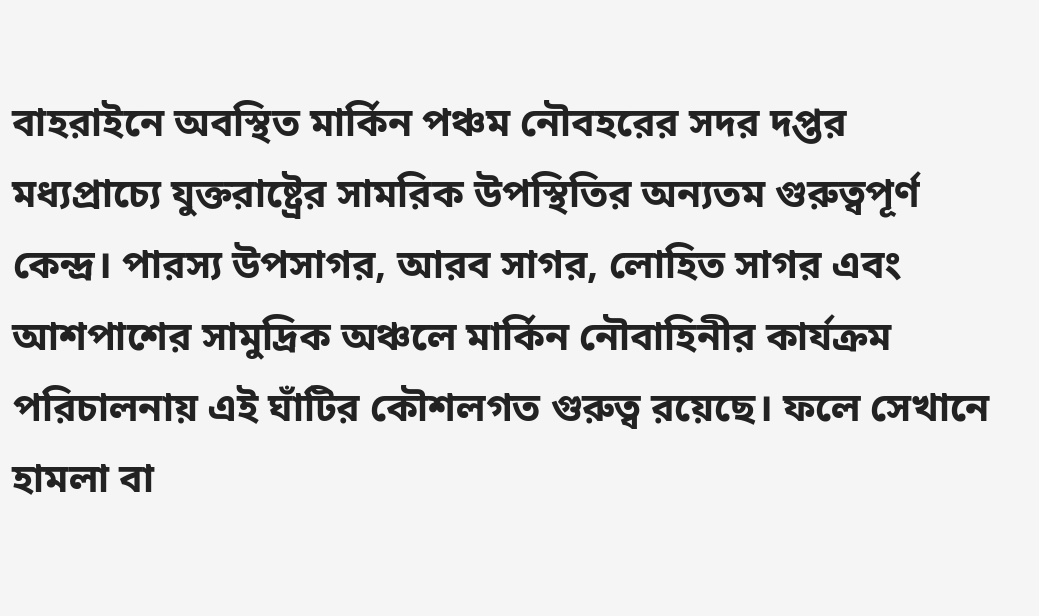বাহরাইনে অবস্থিত মার্কিন পঞ্চম নৌবহরের সদর দপ্তর মধ্যপ্রাচ্যে যুক্তরাষ্ট্রের সামরিক উপস্থিতির অন্যতম গুরুত্বপূর্ণ কেন্দ্র। পারস্য উপসাগর, আরব সাগর, লোহিত সাগর এবং আশপাশের সামুদ্রিক অঞ্চলে মার্কিন নৌবাহিনীর কার্যক্রম পরিচালনায় এই ঘাঁটির কৌশলগত গুরুত্ব রয়েছে। ফলে সেখানে হামলা বা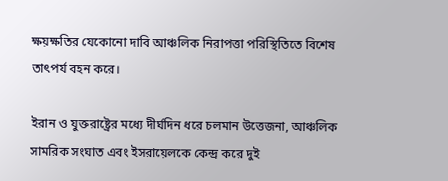ক্ষয়ক্ষতির যেকোনো দাবি আঞ্চলিক নিরাপত্তা পরিস্থিতিতে বিশেষ তাৎপর্য বহন করে।

ইরান ও যুক্তরাষ্ট্রের মধ্যে দীর্ঘদিন ধরে চলমান উত্তেজনা, আঞ্চলিক সামরিক সংঘাত এবং ইসরায়েলকে কেন্দ্র করে দুই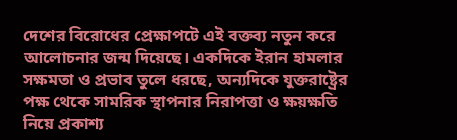দেশের বিরোধের প্রেক্ষাপটে এই বক্তব্য নতুন করে আলোচনার জন্ম দিয়েছে। একদিকে ইরান হামলার সক্ষমতা ও প্রভাব তুলে ধরছে, অন্যদিকে যুক্তরাষ্ট্রের পক্ষ থেকে সামরিক স্থাপনার নিরাপত্তা ও ক্ষয়ক্ষতি নিয়ে প্রকাশ্য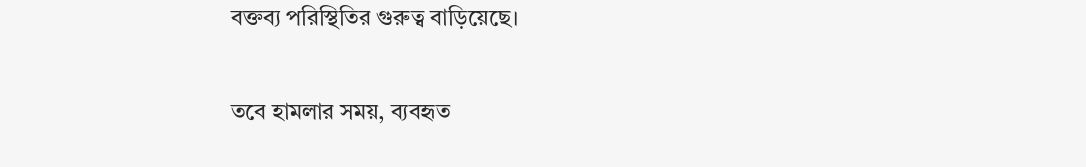বক্তব্য পরিস্থিতির গুরুত্ব বাড়িয়েছে।

তবে হামলার সময়, ব্যবহৃত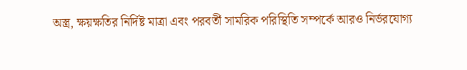অস্ত্র, ক্ষয়ক্ষতির নির্দিষ্ট মাত্রা এবং পরবর্তী সামরিক পরিস্থিতি সম্পর্কে আরও নির্ভরযোগ্য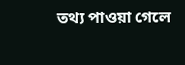তথ্য পাওয়া গেলে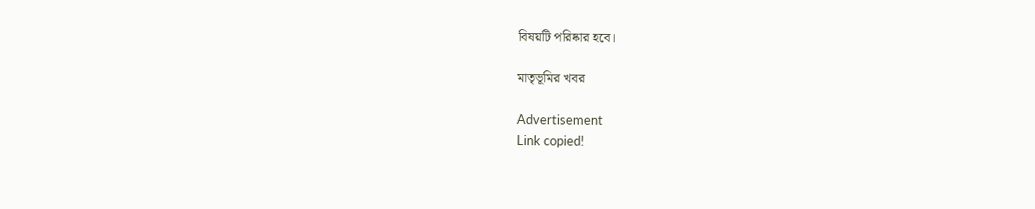বিষয়টি পরিষ্কার হবে।

মাতৃভূমির খবর

Advertisement
Link copied!